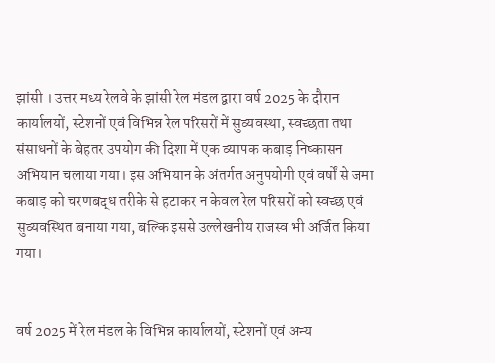झांसी । उत्तर मध्य रेलवे के झांसी रेल मंडल द्वारा वर्ष 2025 के दौरान कार्यालयों, स्टेशनों एवं विभिन्न रेल परिसरों में सुव्यवस्था, स्वच्छता तथा संसाधनों के बेहतर उपयोग की दिशा में एक व्यापक कबाड़ निष्कासन अभियान चलाया गया। इस अभियान के अंतर्गत अनुपयोगी एवं वर्षों से जमा कबाड़ को चरणबद्ध तरीके से हटाकर न केवल रेल परिसरों को स्वच्छ एवं सुव्यवस्थित बनाया गया, बल्कि इससे उल्लेखनीय राजस्व भी अर्जित किया गया।


वर्ष 2025 में रेल मंडल के विभिन्न कार्यालयों, स्टेशनों एवं अन्य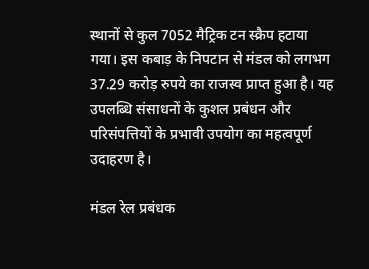स्थानों से कुल 7052 मैट्रिक टन स्क्रैप हटाया गया। इस कबाड़ के निपटान से मंडल को लगभग 37.29 करोड़ रुपये का राजस्व प्राप्त हुआ है। यह उपलब्धि संसाधनों के कुशल प्रबंधन और परिसंपत्तियों के प्रभावी उपयोग का महत्वपूर्ण उदाहरण है।

मंडल रेल प्रबंधक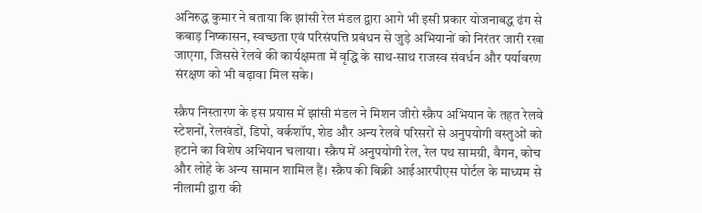अनिरुद्ध कुमार ने बताया कि झांसी रेल मंडल द्वारा आगे भी इसी प्रकार योजनाबद्ध ढंग से कबाड़ निष्कासन, स्वच्छता एवं परिसंपत्ति प्रबंधन से जुड़े अभियानों को निरंतर जारी रखा जाएगा, जिससे रेलवे की कार्यक्षमता में वृद्धि के साथ-साथ राजस्व संवर्धन और पर्यावरण संरक्षण को भी बढ़ावा मिल सके।

स्क्रैप निस्तारण के इस प्रयास में झांसी मंडल ने मिशन जीरो स्क्रैप अभियान के तहत रेलवे स्टेशनों, रेलखंडों, डिपो, वर्कशॉप, शेड और अन्य रेलवे परिसरों से अनुपयोगी वस्तुओं को हटाने का विशेष अभियान चलाया। स्क्रैप में अनुपयोगी रेल, रेल पथ सामग्री, वैगन, कोच और लोहे के अन्य सामान शामिल हैं। स्क्रैप की बिक्री आईआरपीएस पोर्टल के माध्यम से नीलामी द्वारा की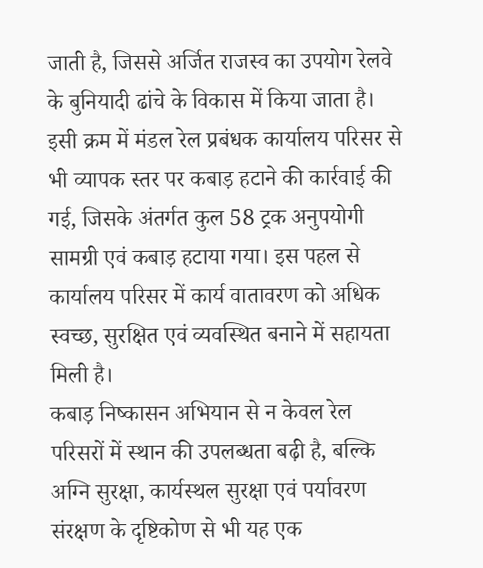जाती है, जिससे अर्जित राजस्व का उपयोग रेलवे के बुनियादी ढांचे के विकास में किया जाता है।
इसी क्रम में मंडल रेल प्रबंधक कार्यालय परिसर से भी व्यापक स्तर पर कबाड़ हटाने की कार्रवाई की गई, जिसके अंतर्गत कुल 58 ट्रक अनुपयोगी सामग्री एवं कबाड़ हटाया गया। इस पहल से कार्यालय परिसर में कार्य वातावरण को अधिक स्वच्छ, सुरक्षित एवं व्यवस्थित बनाने में सहायता मिली है।
कबाड़ निष्कासन अभियान से न केवल रेल परिसरों में स्थान की उपलब्धता बढ़ी है, बल्कि अग्नि सुरक्षा, कार्यस्थल सुरक्षा एवं पर्यावरण संरक्षण के दृष्टिकोण से भी यह एक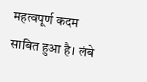महत्वपूर्ण कदम साबित हुआ है। लंबे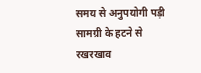समय से अनुपयोगी पड़ी सामग्री के हटने से रखरखाव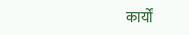कार्यों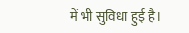में भी सुविधा हुई है।